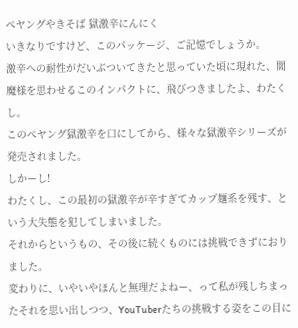ペヤングやきそば 獄激辛にんにく
いきなりですけど、このパッケージ、ご記憶でしょうか。
激辛への耐性がだいぶついてきたと思っていた頃に現れた、閻魔様を思わせるこのインパクトに、飛びつきましたよ、わたくし。
このペヤング獄激辛を口にしてから、様々な獄激辛シリーズが発売されました。
しかーし!
わたくし、この最初の獄激辛が辛すぎてカップ麺系を残す、という大失態を犯してしまいました。
それからというもの、その後に続くものには挑戦できずにおりました。
変わりに、いやいやほんと無理だよねー、って私が残しちまったそれを思い出しつつ、YouTuberたちの挑戦する姿をこの目に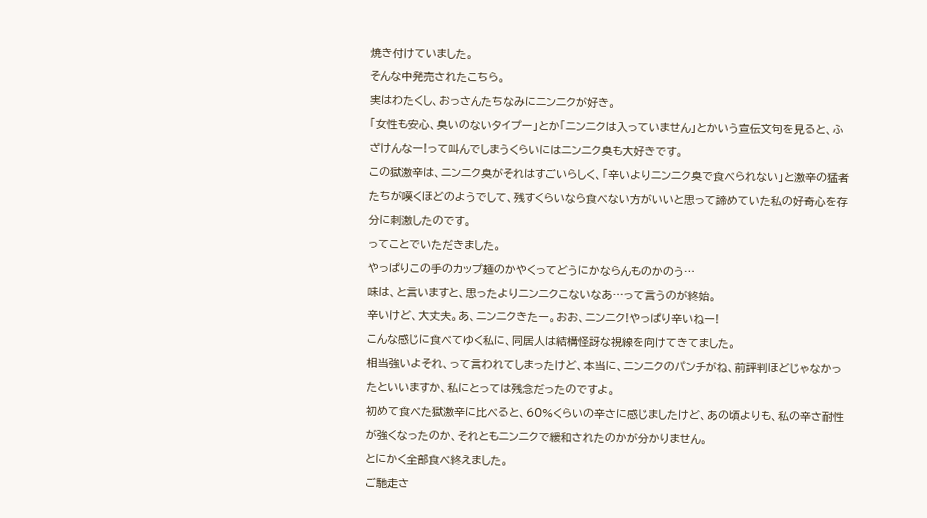焼き付けていました。
そんな中発売されたこちら。
実はわたくし、おっさんたちなみにニンニクが好き。
「女性も安心、臭いのないタイプー」とか「ニンニクは入っていません」とかいう宣伝文句を見ると、ふざけんなー!って叫んでしまうくらいにはニンニク臭も大好きです。
この獄激辛は、ニンニク臭がそれはすごいらしく、「辛いよりニンニク臭で食べられない」と激辛の猛者たちが嘆くほどのようでして、残すくらいなら食べない方がいいと思って諦めていた私の好奇心を存分に刺激したのです。
ってことでいただきました。
やっぱりこの手のカップ麺のかやくってどうにかならんものかのう…
味は、と言いますと、思ったよりニンニクこないなあ…って言うのが終始。
辛いけど、大丈夫。あ、ニンニクきたー。おお、ニンニク!やっぱり辛いねー!
こんな感じに食べてゆく私に、同居人は結構怪訝な視線を向けてきてました。
相当強いよそれ、って言われてしまったけど、本当に、ニンニクのパンチがね、前評判ほどじゃなかったといいますか、私にとっては残念だったのですよ。
初めて食べた獄激辛に比べると、60%くらいの辛さに感じましたけど、あの頃よりも、私の辛さ耐性が強くなったのか、それともニンニクで緩和されたのかが分かりません。
とにかく全部食べ終えました。
ご馳走さ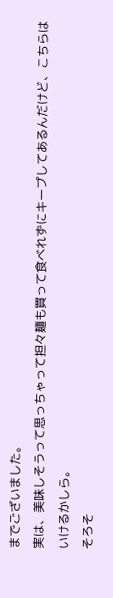までございました。
実は、美味しそうって思っちゃって担々麺も買って食べれずにキープしてあるんだけど、こちらはいけるかしら。
そろそ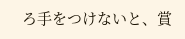ろ手をつけないと、賞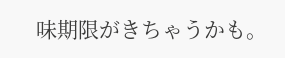味期限がきちゃうかも。